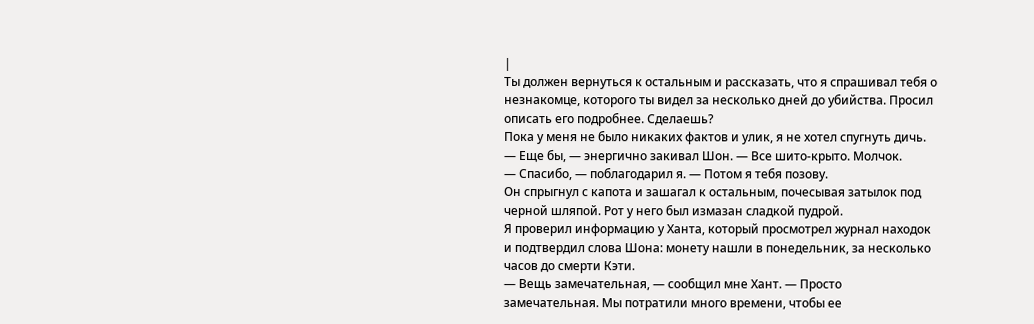|
Ты должен вернуться к остальным и рассказать, что я спрашивал тебя о незнакомце, которого ты видел за несколько дней до убийства. Просил описать его подробнее. Сделаешь?
Пока у меня не было никаких фактов и улик, я не хотел спугнуть дичь.
— Еще бы, — энергично закивал Шон. — Все шито-крыто. Молчок.
— Спасибо, — поблагодарил я. — Потом я тебя позову.
Он спрыгнул с капота и зашагал к остальным, почесывая затылок под черной шляпой. Рот у него был измазан сладкой пудрой.
Я проверил информацию у Ханта, который просмотрел журнал находок и подтвердил слова Шона: монету нашли в понедельник, за несколько часов до смерти Кэти.
— Вещь замечательная, — сообщил мне Хант. — Просто замечательная. Мы потратили много времени, чтобы ее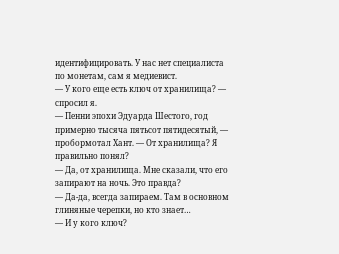идентифицировать. У нас нет специалиста по монетам, сам я медиевист.
— У кого еще есть ключ от хранилища? — спросил я.
— Пенни эпохи Эдуарда Шестого, год примерно тысяча пятьсот пятидесятый, — пробормотал Хант. — От хранилища? Я правильно понял?
— Да, от хранилища. Мне сказали, что его запирают на ночь. Это правда?
— Да-да, всегда запираем. Там в основном глиняные черепки, но кто знает…
— И у кого ключ?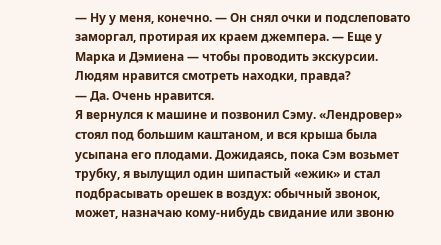— Ну у меня, конечно. — Он снял очки и подслеповато заморгал, протирая их краем джемпера. — Еще у Марка и Дэмиена — чтобы проводить экскурсии. Людям нравится смотреть находки, правда?
— Да. Очень нравится.
Я вернулся к машине и позвонил Сэму. «Лендровер» стоял под большим каштаном, и вся крыша была усыпана его плодами. Дожидаясь, пока Сэм возьмет трубку, я вылущил один шипастый «ежик» и стал подбрасывать орешек в воздух: обычный звонок, может, назначаю кому-нибудь свидание или звоню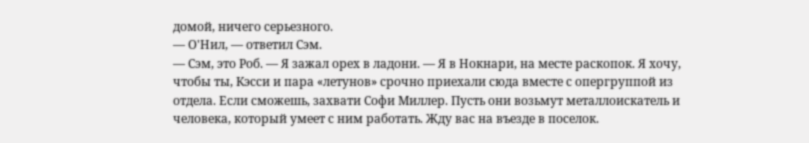домой, ничего серьезного.
— О'Нил, — ответил Сэм.
— Сэм, это Роб. — Я зажал орех в ладони. — Я в Нокнари, на месте раскопок. Я хочу, чтобы ты, Кэсси и пара «летунов» срочно приехали сюда вместе с опергруппой из отдела. Если сможешь, захвати Софи Миллер. Пусть они возьмут металлоискатель и человека, который умеет с ним работать. Жду вас на въезде в поселок.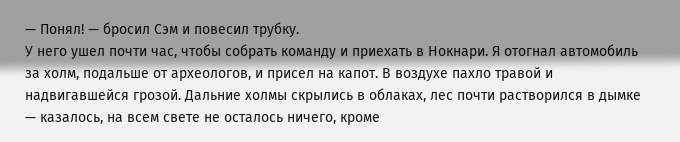— Понял! — бросил Сэм и повесил трубку.
У него ушел почти час, чтобы собрать команду и приехать в Нокнари. Я отогнал автомобиль за холм, подальше от археологов, и присел на капот. В воздухе пахло травой и надвигавшейся грозой. Дальние холмы скрылись в облаках, лес почти растворился в дымке — казалось, на всем свете не осталось ничего, кроме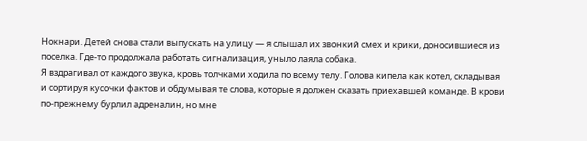Нокнари. Детей снова стали выпускать на улицу — я слышал их звонкий смех и крики, доносившиеся из поселка. Где-то продолжала работать сигнализация, уныло лаяла собака.
Я вздрагивал от каждого звука, кровь толчками ходила по всему телу. Голова кипела как котел, складывая и сортируя кусочки фактов и обдумывая те слова, которые я должен сказать приехавшей команде. В крови по-прежнему бурлил адреналин, но мне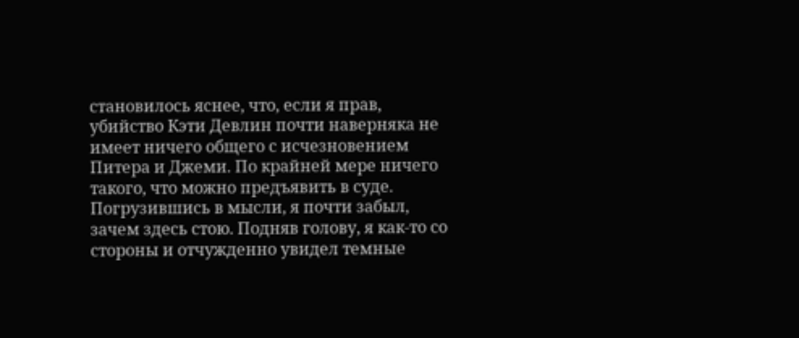становилось яснее, что, если я прав, убийство Кэти Девлин почти наверняка не имеет ничего общего с исчезновением Питера и Джеми. По крайней мере ничего такого, что можно предъявить в суде.
Погрузившись в мысли, я почти забыл, зачем здесь стою. Подняв голову, я как-то со стороны и отчужденно увидел темные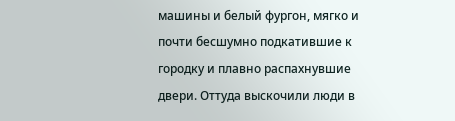машины и белый фургон, мягко и почти бесшумно подкатившие к городку и плавно распахнувшие двери. Оттуда выскочили люди в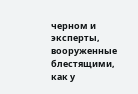черном и эксперты, вооруженные блестящими, как у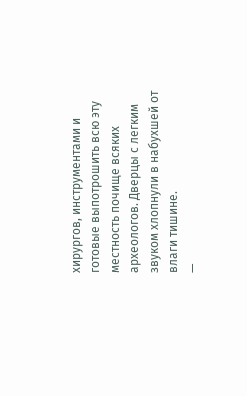хирургов, инструментами и готовые выпотрошить всю эту местность почище всяких археологов. Дверцы с легким звуком хлопнули в набухшей от влаги тишине.
—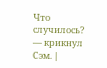Что случилось? — крикнул Сэм. |